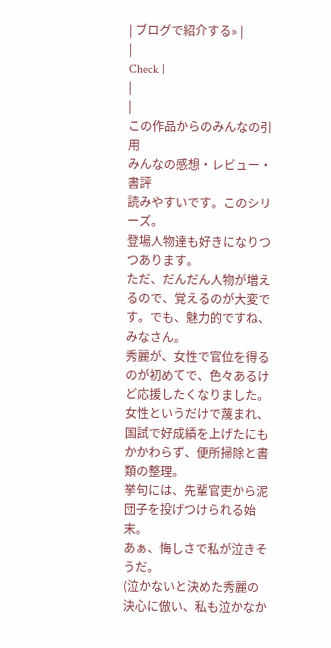| ブログで紹介する» |
|
Check |
|
|
この作品からのみんなの引用
みんなの感想・レビュー・書評
読みやすいです。このシリーズ。
登場人物達も好きになりつつあります。
ただ、だんだん人物が増えるので、覚えるのが大変です。でも、魅力的ですね、みなさん。
秀麗が、女性で官位を得るのが初めてで、色々あるけど応援したくなりました。
女性というだけで蔑まれ、国試で好成績を上げたにもかかわらず、便所掃除と書類の整理。
挙句には、先輩官吏から泥団子を投げつけられる始末。
あぁ、悔しさで私が泣きそうだ。
(泣かないと決めた秀麗の決心に倣い、私も泣かなか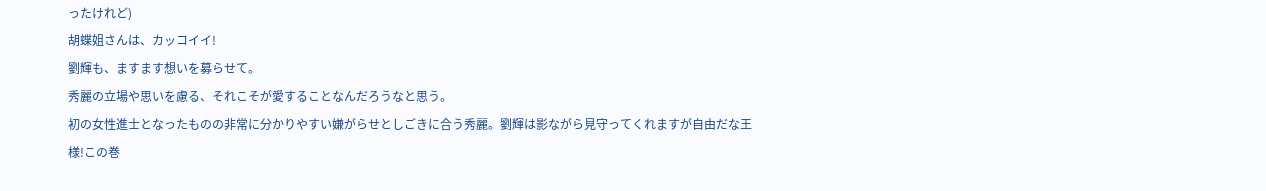ったけれど)
胡蝶姐さんは、カッコイイ!
劉輝も、ますます想いを募らせて。
秀麗の立場や思いを慮る、それこそが愛することなんだろうなと思う。
初の女性進士となったものの非常に分かりやすい嫌がらせとしごきに合う秀麗。劉輝は影ながら見守ってくれますが自由だな王様!この巻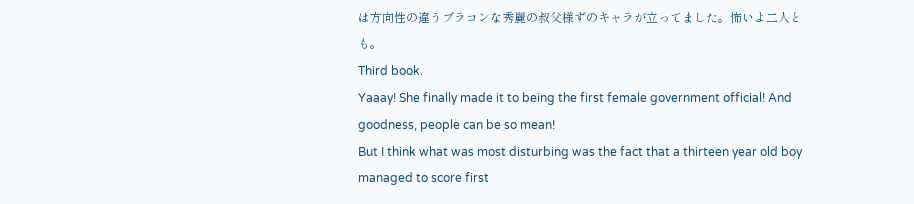は方向性の違うブラコンな秀麗の叔父様ずのキャラが立ってました。怖いよ二人とも。
Third book.
Yaaay! She finally made it to being the first female government official! And goodness, people can be so mean!
But I think what was most disturbing was the fact that a thirteen year old boy managed to score first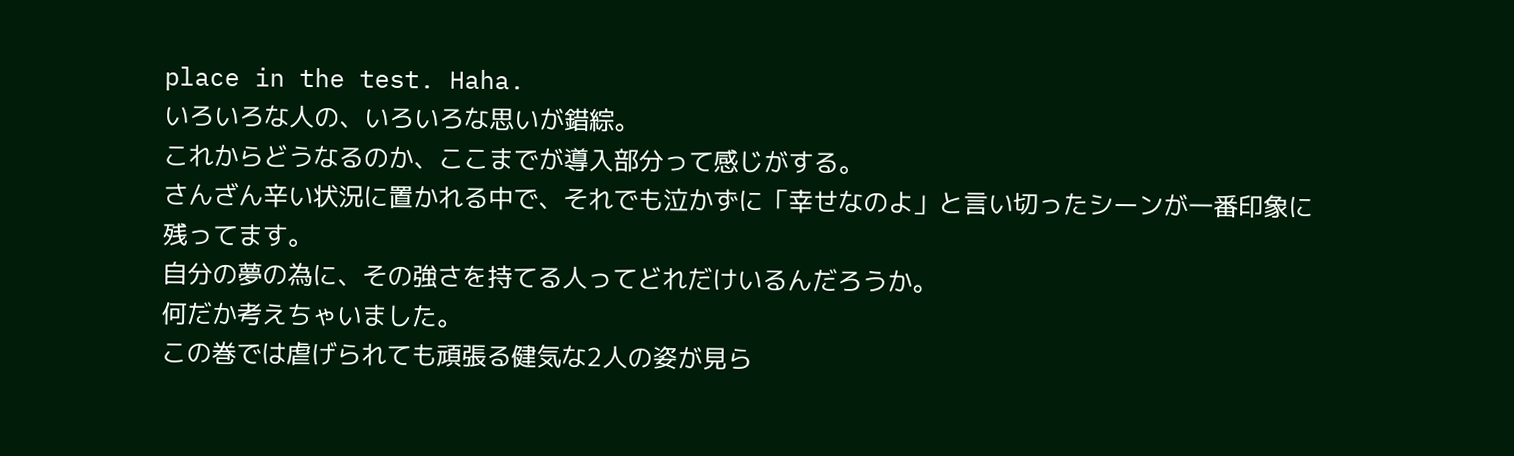place in the test. Haha.
いろいろな人の、いろいろな思いが錯綜。
これからどうなるのか、ここまでが導入部分って感じがする。
さんざん辛い状況に置かれる中で、それでも泣かずに「幸せなのよ」と言い切ったシーンが一番印象に残ってます。
自分の夢の為に、その強さを持てる人ってどれだけいるんだろうか。
何だか考えちゃいました。
この巻では虐げられても頑張る健気な2人の姿が見ら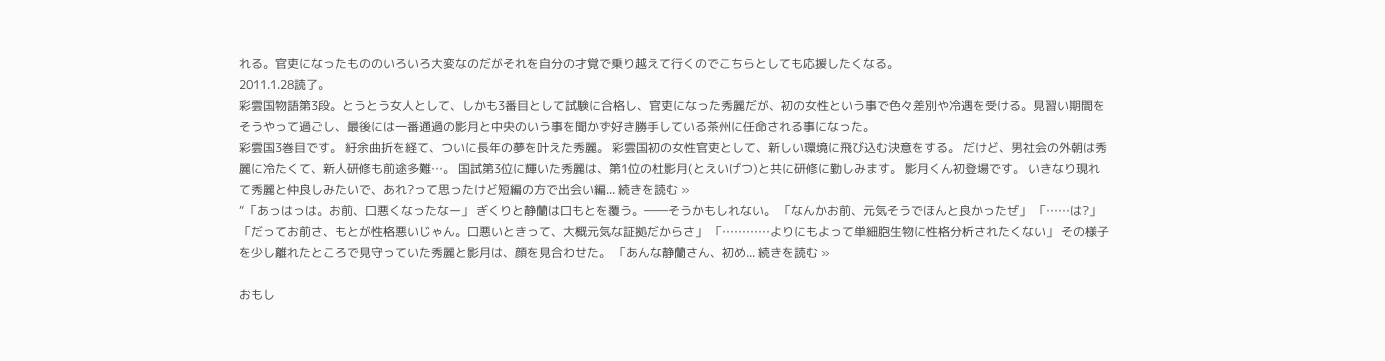れる。官吏になったもののいろいろ大変なのだがそれを自分の才覚で乗り越えて行くのでこちらとしても応援したくなる。
2011.1.28読了。
彩雲国物語第3段。とうとう女人として、しかも3番目として試験に合格し、官吏になった秀麗だが、初の女性という事で色々差別や冷遇を受ける。見習い期間をそうやって過ごし、最後には一番通過の影月と中央のいう事を聞かず好き勝手している茶州に任命される事になった。
彩雲国3巻目です。 紆余曲折を経て、ついに長年の夢を叶えた秀麗。 彩雲国初の女性官吏として、新しい環境に飛び込む決意をする。 だけど、男社会の外朝は秀麗に冷たくて、新人研修も前途多難…。 国試第3位に輝いた秀麗は、第1位の杜影月(とえいげつ)と共に研修に勤しみます。 影月くん初登場です。 いきなり現れて秀麗と仲良しみたいで、あれ?って思ったけど短編の方で出会い編... 続きを読む »
“「あっはっは。お前、口悪くなったなー」 ぎくりと静蘭は口もとを覆う。――そうかもしれない。 「なんかお前、元気そうでほんと良かったぜ」 「……は?」 「だってお前さ、もとが性格悪いじゃん。口悪いときって、大概元気な証拠だからさ」 「…………よりにもよって単細胞生物に性格分析されたくない」 その様子を少し離れたところで見守っていた秀麗と影月は、顔を見合わせた。 「あんな静蘭さん、初め... 続きを読む »

おもし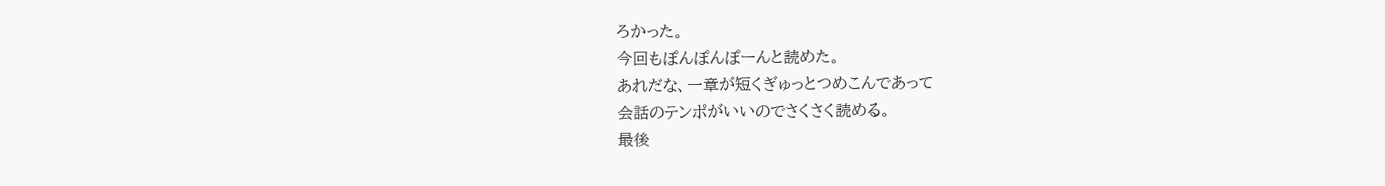ろかった。
今回もぽんぽんぽーんと読めた。
あれだな、一章が短くぎゅっとつめこんであって
会話のテンポがいいのでさくさく読める。
最後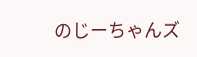のじーちゃんズ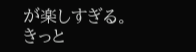が楽しすぎる。
きっと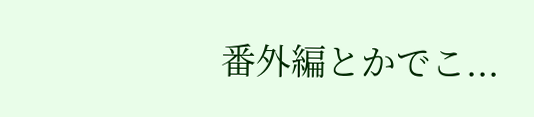番外編とかでこ...